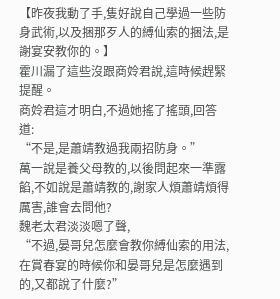【昨夜我動了手,隻好說自己學過一些防身武術,以及捆那歹人的縛仙索的捆法,是謝宴安教你的。】
霍川漏了這些沒跟商姈君說,這時候趕緊提醒。
商姈君這才明白,不過她搖了搖頭,回答道:
“不是,是蕭靖教過我兩招防身。”
萬一說是養父母教的,以後問起來一準露餡,不如說是蕭靖教的,謝家人煩蕭靖煩得厲害,誰會去問他?
魏老太君淡淡嗯了聲,
“不過,晏哥兒怎麼會教你縛仙索的用法,在賞春宴的時候你和晏哥兒是怎麼遇到的,又都說了什麼?”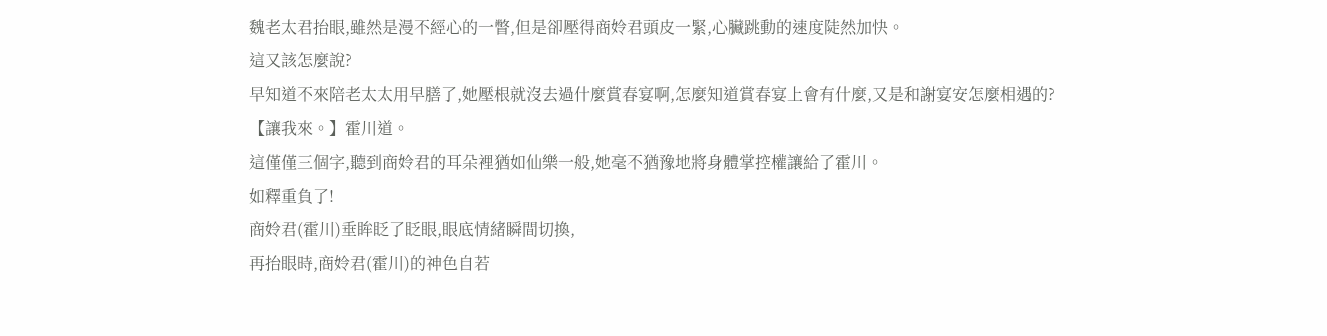魏老太君抬眼,雖然是漫不經心的一瞥,但是卻壓得商姈君頭皮一緊,心臟跳動的速度陡然加快。
這又該怎麼說?
早知道不來陪老太太用早膳了,她壓根就沒去過什麼賞春宴啊,怎麼知道賞春宴上會有什麼,又是和謝宴安怎麼相遇的?
【讓我來。】霍川道。
這僅僅三個字,聽到商姈君的耳朵裡猶如仙樂一般,她毫不猶豫地將身體掌控權讓給了霍川。
如釋重負了!
商姈君(霍川)垂眸眨了眨眼,眼底情緒瞬間切換,
再抬眼時,商姈君(霍川)的神色自若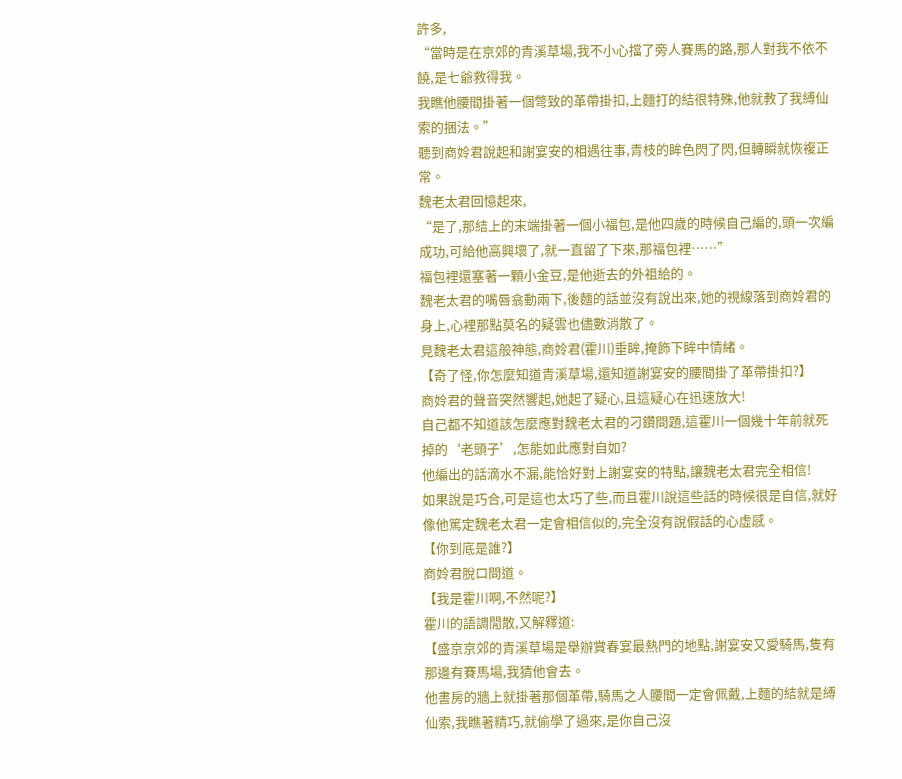許多,
“當時是在京郊的青溪草場,我不小心擋了旁人賽馬的路,那人對我不依不饒,是七爺救得我。
我瞧他腰間掛著一個彆致的革帶掛扣,上麵打的結很特殊,他就教了我縛仙索的捆法。”
聽到商姈君說起和謝宴安的相遇往事,青枝的眸色閃了閃,但轉瞬就恢複正常。
魏老太君回憶起來,
“是了,那結上的末端掛著一個小福包,是他四歲的時候自己編的,頭一次編成功,可給他高興壞了,就一直留了下來,那福包裡……”
福包裡還塞著一顆小金豆,是他逝去的外祖給的。
魏老太君的嘴唇翕動兩下,後麵的話並沒有說出來,她的視線落到商姈君的身上,心裡那點莫名的疑雲也儘數消散了。
見魏老太君這般神態,商姈君(霍川)垂眸,掩飾下眸中情緒。
【奇了怪,你怎麼知道青溪草場,還知道謝宴安的腰間掛了革帶掛扣?】
商姈君的聲音突然響起,她起了疑心,且這疑心在迅速放大!
自己都不知道該怎麼應對魏老太君的刁鑽問題,這霍川一個幾十年前就死掉的‘老頭子’,怎能如此應對自如?
他編出的話滴水不漏,能恰好對上謝宴安的特點,讓魏老太君完全相信!
如果說是巧合,可是這也太巧了些,而且霍川說這些話的時候很是自信,就好像他篤定魏老太君一定會相信似的,完全沒有說假話的心虛感。
【你到底是誰?】
商姈君脫口問道。
【我是霍川啊,不然呢?】
霍川的語調閒散,又解釋道:
【盛京京郊的青溪草場是舉辦賞春宴最熱門的地點,謝宴安又愛騎馬,隻有那邊有賽馬場,我猜他會去。
他書房的牆上就掛著那個革帶,騎馬之人腰間一定會佩戴,上麵的結就是縛仙索,我瞧著精巧,就偷學了過來,是你自己沒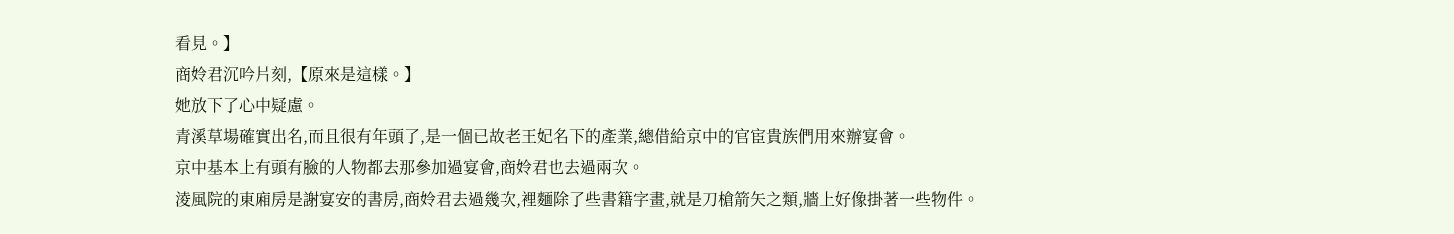看見。】
商姈君沉吟片刻,【原來是這樣。】
她放下了心中疑慮。
青溪草場確實出名,而且很有年頭了,是一個已故老王妃名下的產業,總借給京中的官宦貴族們用來辦宴會。
京中基本上有頭有臉的人物都去那參加過宴會,商姈君也去過兩次。
淩風院的東廂房是謝宴安的書房,商姈君去過幾次,裡麵除了些書籍字畫,就是刀槍箭矢之類,牆上好像掛著一些物件。